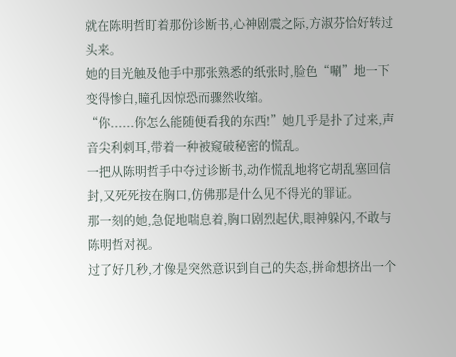就在陈明哲盯着那份诊断书,心神剧震之际,方淑芬恰好转过头来。
她的目光触及他手中那张熟悉的纸张时,脸色“唰”地一下变得惨白,瞳孔因惊恐而骤然收缩。
“你......你怎么能随便看我的东西!”她几乎是扑了过来,声音尖利刺耳,带着一种被窥破秘密的慌乱。
一把从陈明哲手中夺过诊断书,动作慌乱地将它胡乱塞回信封,又死死按在胸口,仿佛那是什么见不得光的罪证。
那一刻的她,急促地喘息着,胸口剧烈起伏,眼神躲闪,不敢与陈明哲对视。
过了好几秒,才像是突然意识到自己的失态,拼命想挤出一个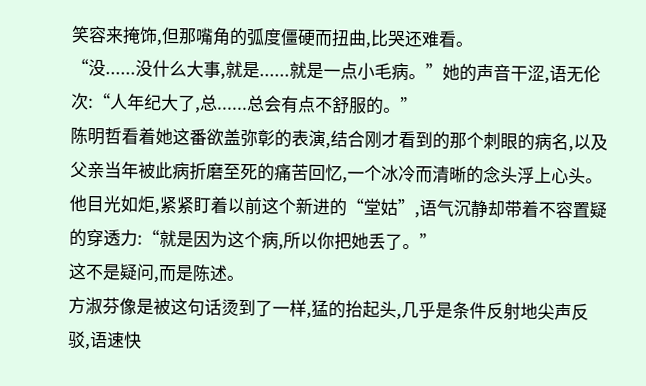笑容来掩饰,但那嘴角的弧度僵硬而扭曲,比哭还难看。
“没......没什么大事,就是......就是一点小毛病。”她的声音干涩,语无伦次:“人年纪大了,总......总会有点不舒服的。”
陈明哲看着她这番欲盖弥彰的表演,结合刚才看到的那个刺眼的病名,以及父亲当年被此病折磨至死的痛苦回忆,一个冰冷而清晰的念头浮上心头。
他目光如炬,紧紧盯着以前这个新进的“堂姑”,语气沉静却带着不容置疑的穿透力:“就是因为这个病,所以你把她丢了。”
这不是疑问,而是陈述。
方淑芬像是被这句话烫到了一样,猛的抬起头,几乎是条件反射地尖声反驳,语速快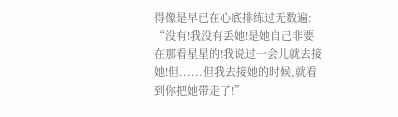得像是早已在心底排练过无数遍:
“没有!我没有丢她!是她自己非要在那看星星的!我说过一会儿就去接她!但......但我去接她的时候,就看到你把她带走了!”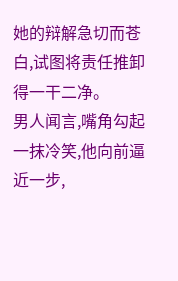她的辩解急切而苍白,试图将责任推卸得一干二净。
男人闻言,嘴角勾起一抹冷笑,他向前逼近一步,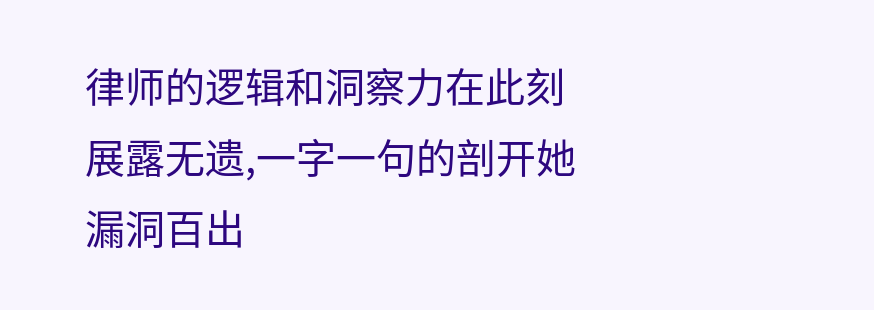律师的逻辑和洞察力在此刻展露无遗,一字一句的剖开她漏洞百出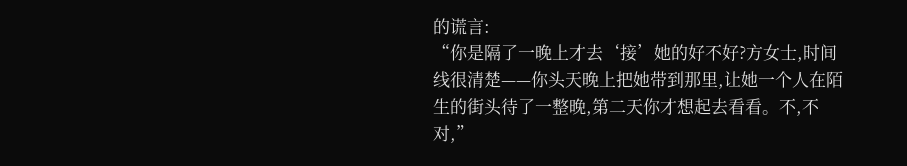的谎言:
“你是隔了一晚上才去‘接’她的好不好?方女士,时间线很清楚——你头天晚上把她带到那里,让她一个人在陌生的街头待了一整晚,第二天你才想起去看看。不,不对,”